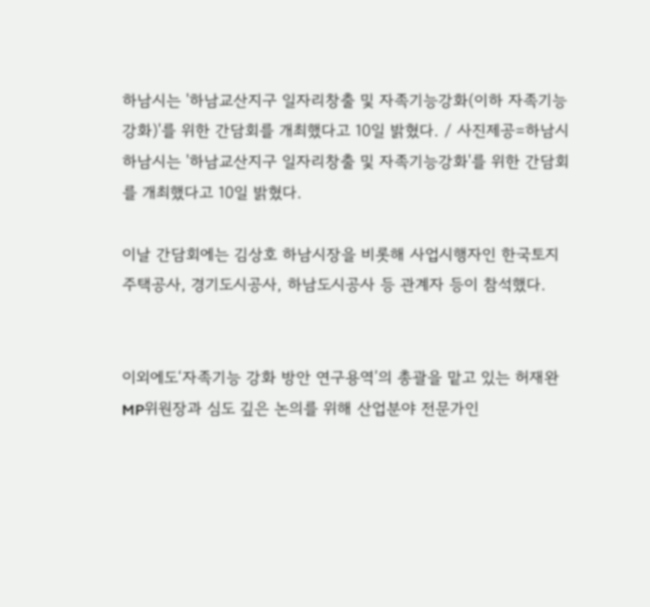하남시는 '하남교산지구 일자리창출 및 자족기능강화(이하 자족기능 강화)'를 위한 간담회를 개최했다고 10일 밝혔다. / 사진제공=하남시
하남시는 '하남교산지구 일자리창출 및 자족기능강화'를 위한 간담회를 개최했다고 10일 밝혔다.

이날 간담회에는 김상호 하남시장을 비롯해 사업시행자인 한국토지주택공사, 경기도시공사, 하남도시공사 등 관계자 등이 참석했다.


이외에도‘자족기능 강화 방안 연구용역’의 총괄을 맡고 있는 허재완 MP위원장과 심도 깊은 논의를 위해 산업분야 전문가인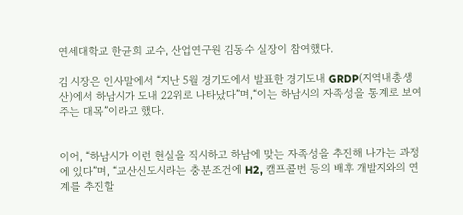연세대학교 한균희 교수, 산업연구원 김동수 실장이 참여했다.

김 시장은 인사말에서 “지난 5월 경기도에서 발표한 경기도내 GRDP(지역내총생산)에서 하남시가 도내 22위로 나타났다”며,“이는 하남시의 자족성을 통계로 보여주는 대목”이라고 했다.


이어, “하남시가 이런 현실을 직시하고 하남에 맞는 자족성을 추진해 나가는 과정에 있다”며, “교산신도시라는 충분조건에 H2, 캠프콜번 등의 배후 개발지와의 연계를 추진할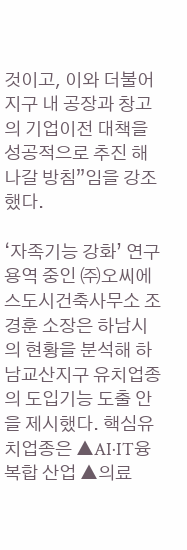것이고, 이와 더불어 지구 내 공장과 창고의 기업이전 대책을 성공적으로 추진 해 나갈 방침”임을 강조했다.

‘자족기능 강화’ 연구용역 중인 ㈜오씨에스도시건축사무소 조경훈 소장은 하남시의 현황을 분석해 하남교산지구 유치업종의 도입기능 도출 안을 제시했다. 핵심유치업종은 ▲AI·IT융복합 산업 ▲의료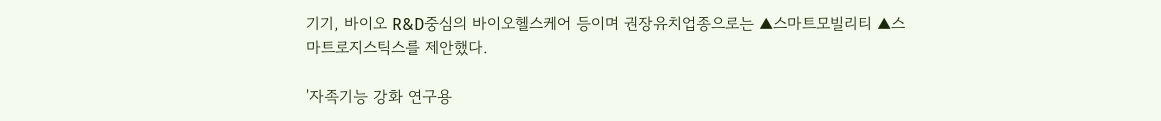기기, 바이오 R&D중심의 바이오헬스케어 등이며 권장유치업종으로는 ▲스마트모빌리티 ▲스마트로지스틱스를 제안했다.

'자족기능 강화 연구용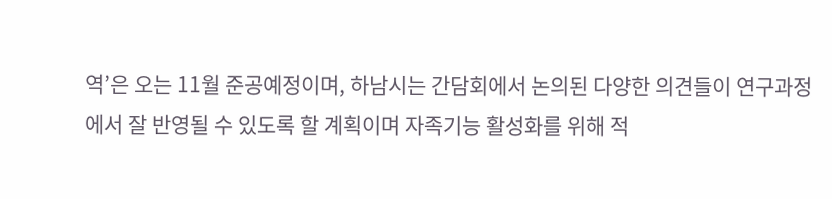역’은 오는 11월 준공예정이며, 하남시는 간담회에서 논의된 다양한 의견들이 연구과정에서 잘 반영될 수 있도록 할 계획이며 자족기능 활성화를 위해 적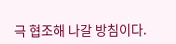극 협조해 나갈 방침이다.